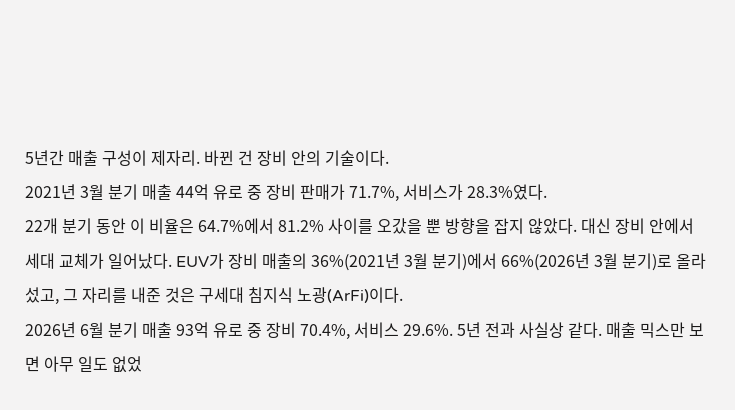5년간 매출 구성이 제자리. 바뀐 건 장비 안의 기술이다.
2021년 3월 분기 매출 44억 유로 중 장비 판매가 71.7%, 서비스가 28.3%였다.
22개 분기 동안 이 비율은 64.7%에서 81.2% 사이를 오갔을 뿐 방향을 잡지 않았다. 대신 장비 안에서 세대 교체가 일어났다. EUV가 장비 매출의 36%(2021년 3월 분기)에서 66%(2026년 3월 분기)로 올라섰고, 그 자리를 내준 것은 구세대 침지식 노광(ArFi)이다.
2026년 6월 분기 매출 93억 유로 중 장비 70.4%, 서비스 29.6%. 5년 전과 사실상 같다. 매출 믹스만 보면 아무 일도 없었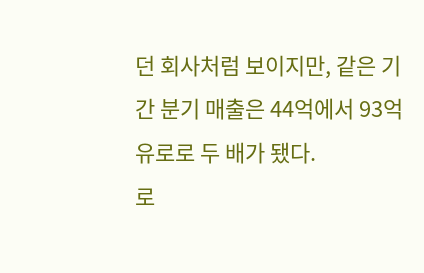던 회사처럼 보이지만, 같은 기간 분기 매출은 44억에서 93억 유로로 두 배가 됐다.
로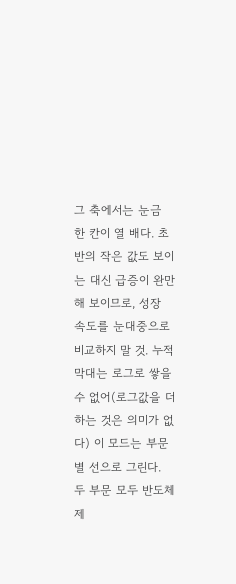그 축에서는 눈금 한 칸이 열 배다. 초반의 작은 값도 보이는 대신 급증이 완만해 보이므로, 성장 속도를 눈대중으로 비교하지 말 것. 누적 막대는 로그로 쌓을 수 없어(로그값을 더하는 것은 의미가 없다) 이 모드는 부문별 선으로 그린다.
두 부문 모두 반도체 제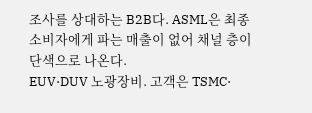조사를 상대하는 B2B다. ASML은 최종 소비자에게 파는 매출이 없어 채널 층이 단색으로 나온다.
EUV·DUV 노광장비. 고객은 TSMC·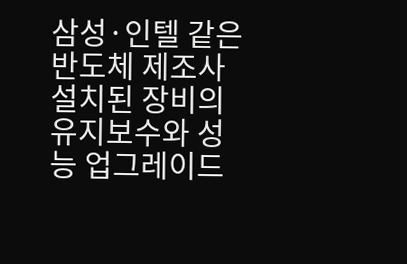삼성·인텔 같은 반도체 제조사
설치된 장비의 유지보수와 성능 업그레이드